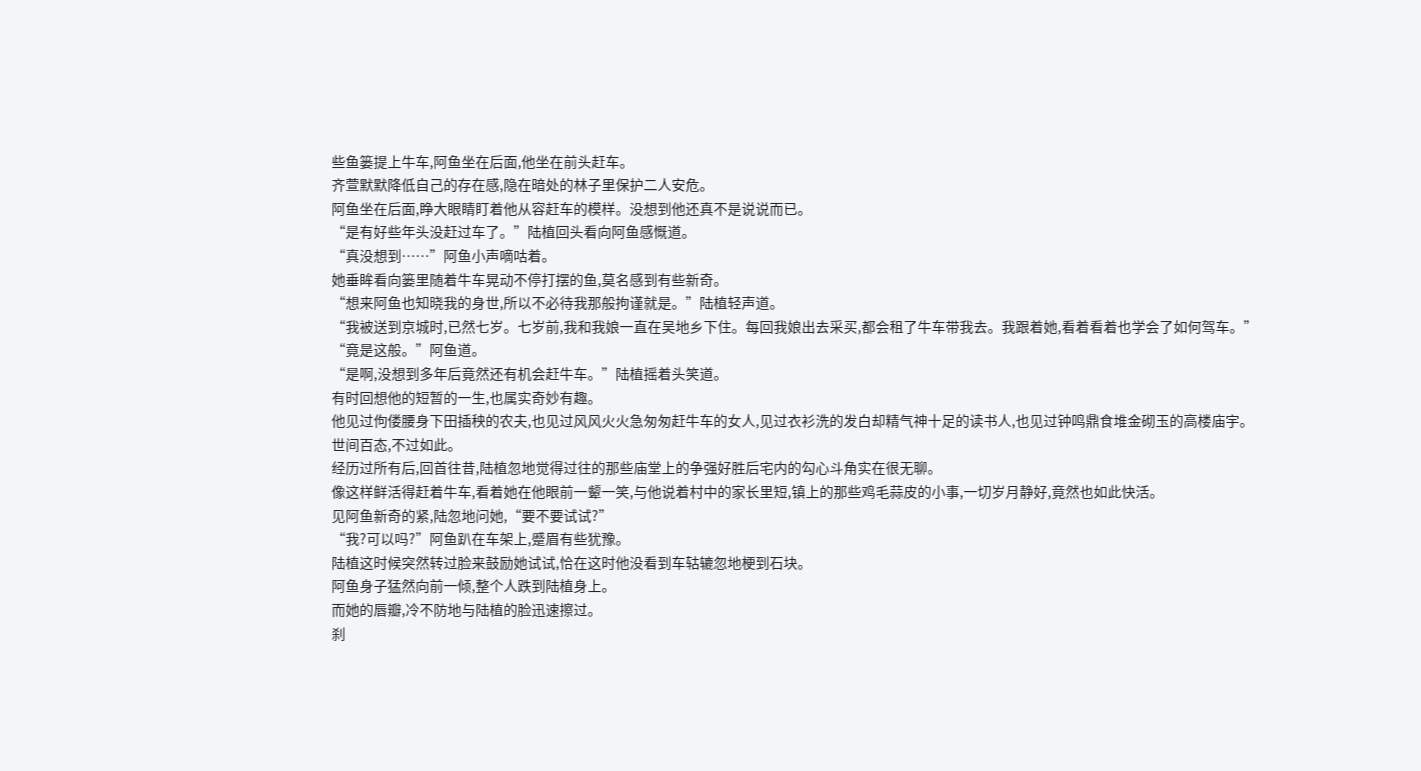些鱼篓提上牛车,阿鱼坐在后面,他坐在前头赶车。
齐萱默默降低自己的存在感,隐在暗处的林子里保护二人安危。
阿鱼坐在后面,睁大眼睛盯着他从容赶车的模样。没想到他还真不是说说而已。
“是有好些年头没赶过车了。”陆植回头看向阿鱼感慨道。
“真没想到……”阿鱼小声嘀咕着。
她垂眸看向篓里随着牛车晃动不停打摆的鱼,莫名感到有些新奇。
“想来阿鱼也知晓我的身世,所以不必待我那般拘谨就是。”陆植轻声道。
“我被送到京城时,已然七岁。七岁前,我和我娘一直在吴地乡下住。每回我娘出去采买,都会租了牛车带我去。我跟着她,看着看着也学会了如何驾车。”
“竟是这般。”阿鱼道。
“是啊,没想到多年后竟然还有机会赶牛车。”陆植摇着头笑道。
有时回想他的短暂的一生,也属实奇妙有趣。
他见过佝偻腰身下田插秧的农夫,也见过风风火火急匆匆赶牛车的女人,见过衣衫洗的发白却精气神十足的读书人,也见过钟鸣鼎食堆金砌玉的高楼庙宇。
世间百态,不过如此。
经历过所有后,回首往昔,陆植忽地觉得过往的那些庙堂上的争强好胜后宅内的勾心斗角实在很无聊。
像这样鲜活得赶着牛车,看着她在他眼前一颦一笑,与他说着村中的家长里短,镇上的那些鸡毛蒜皮的小事,一切岁月静好,竟然也如此快活。
见阿鱼新奇的紧,陆忽地问她,“要不要试试?”
“我?可以吗?”阿鱼趴在车架上,蹙眉有些犹豫。
陆植这时候突然转过脸来鼓励她试试,恰在这时他没看到车轱辘忽地梗到石块。
阿鱼身子猛然向前一倾,整个人跌到陆植身上。
而她的唇瓣,冷不防地与陆植的脸迅速擦过。
刹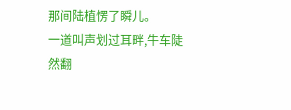那间陆植愣了瞬儿。
一道叫声划过耳畔,牛车陡然翻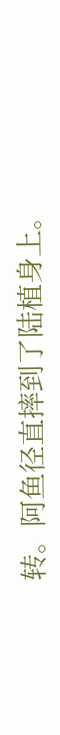转。阿鱼径直摔到了陆植身上。